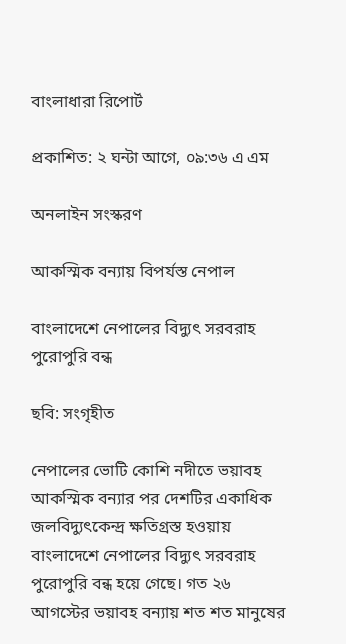বাংলাধারা রিপোর্ট

প্রকাশিত: ২ ঘন্টা আগে, ০৯:৩৬ এ এম

অনলাইন সংস্করণ

আকস্মিক বন্যায় বিপর্যস্ত নেপাল

বাংলাদেশে নেপালের বিদ্যুৎ সরবরাহ পুরোপুরি বন্ধ

ছবি: সংগৃহীত

নেপালের ভোটি কোশি নদীতে ভয়াবহ আকস্মিক বন্যার পর দেশটির একাধিক জলবিদ্যুৎকেন্দ্র ক্ষতিগ্রস্ত হওয়ায় বাংলাদেশে নেপালের বিদ্যুৎ সরবরাহ পুরোপুরি বন্ধ হয়ে গেছে। গত ২৬ আগস্টের ভয়াবহ বন্যায় শত শত মানুষের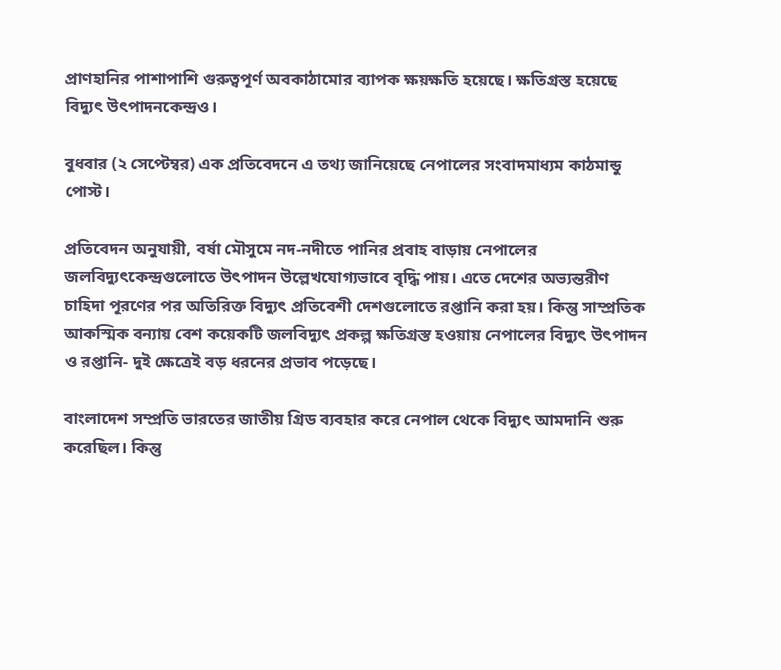প্রাণহানির পাশাপাশি গুরুত্বপূর্ণ অবকাঠামোর ব্যাপক ক্ষয়ক্ষতি হয়েছে। ক্ষতিগ্রস্ত হয়েছে বিদ্যুৎ উৎপাদনকেন্দ্রও।

বুধবার (২ সেপ্টেম্বর) এক প্রতিবেদনে এ তথ্য জানিয়েছে নেপালের সংবাদমাধ্যম কাঠমান্ডু পোস্ট।

প্রতিবেদন অনুযায়ী, বর্ষা মৌসুমে নদ-নদীতে পানির প্রবাহ বাড়ায় নেপালের জলবিদ্যুৎকেন্দ্রগুলোতে উৎপাদন উল্লেখযোগ্যভাবে বৃদ্ধি পায়। এতে দেশের অভ্যন্তরীণ চাহিদা পূরণের পর অতিরিক্ত বিদ্যুৎ প্রতিবেশী দেশগুলোতে রপ্তানি করা হয়। কিন্তু সাম্প্রতিক আকস্মিক বন্যায় বেশ কয়েকটি জলবিদ্যুৎ প্রকল্প ক্ষতিগ্রস্ত হওয়ায় নেপালের বিদ্যুৎ উৎপাদন ও রপ্তানি- দুই ক্ষেত্রেই বড় ধরনের প্রভাব পড়েছে।

বাংলাদেশ সম্প্রতি ভারতের জাতীয় গ্রিড ব্যবহার করে নেপাল থেকে বিদ্যুৎ আমদানি শুরু করেছিল। কিন্তু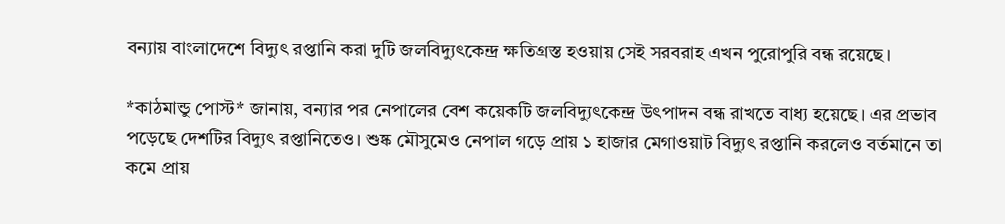বন্যায় বাংলাদেশে বিদ্যুৎ রপ্তানি করা দুটি জলবিদ্যুৎকেন্দ্র ক্ষতিগ্রস্ত হওয়ায় সেই সরবরাহ এখন পুরোপুরি বন্ধ রয়েছে।

*কাঠমান্ডু পোস্ট* জানায়, বন্যার পর নেপালের বেশ কয়েকটি জলবিদ্যুৎকেন্দ্র উৎপাদন বন্ধ রাখতে বাধ্য হয়েছে। এর প্রভাব পড়েছে দেশটির বিদ্যুৎ রপ্তানিতেও। শুষ্ক মৌসুমেও নেপাল গড়ে প্রায় ১ হাজার মেগাওয়াট বিদ্যুৎ রপ্তানি করলেও বর্তমানে তা কমে প্রায়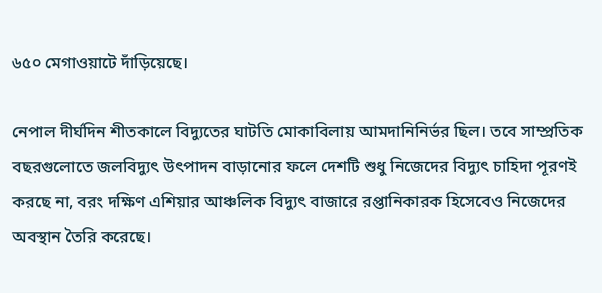৬৫০ মেগাওয়াটে দাঁড়িয়েছে।

নেপাল দীর্ঘদিন শীতকালে বিদ্যুতের ঘাটতি মোকাবিলায় আমদানিনির্ভর ছিল। তবে সাম্প্রতিক বছরগুলোতে জলবিদ্যুৎ উৎপাদন বাড়ানোর ফলে দেশটি শুধু নিজেদের বিদ্যুৎ চাহিদা পূরণই করছে না, বরং দক্ষিণ এশিয়ার আঞ্চলিক বিদ্যুৎ বাজারে রপ্তানিকারক হিসেবেও নিজেদের অবস্থান তৈরি করেছে।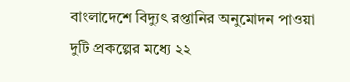বাংলাদেশে বিদ্যুৎ রপ্তানির অনুমোদন পাওয়া দুটি প্রকল্পের মধ্যে ২২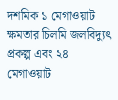দশমিক ১ মেগাওয়াট ক্ষমতার চিলমি জলবিদ্যুৎ প্রকল্প এবং ২৪ মেগাওয়াট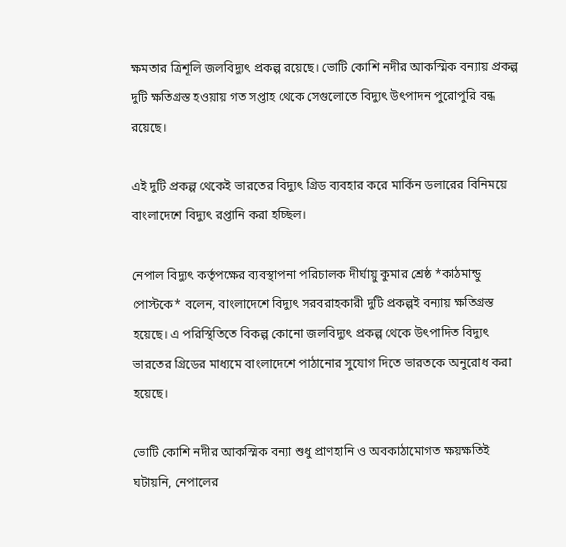ক্ষমতার ত্রিশূলি জলবিদ্যুৎ প্রকল্প রয়েছে। ভোটি কোশি নদীর আকস্মিক বন্যায় প্রকল্প দুটি ক্ষতিগ্রস্ত হওয়ায় গত সপ্তাহ থেকে সেগুলোতে বিদ্যুৎ উৎপাদন পুরোপুরি বন্ধ রয়েছে।

এই দুটি প্রকল্প থেকেই ভারতের বিদ্যুৎ গ্রিড ব্যবহার করে মার্কিন ডলারের বিনিময়ে বাংলাদেশে বিদ্যুৎ রপ্তানি করা হচ্ছিল।

নেপাল বিদ্যুৎ কর্তৃপক্ষের ব্যবস্থাপনা পরিচালক দীর্ঘায়ু কুমার শ্রেষ্ঠ *কাঠমান্ডু পোস্টকে* বলেন, বাংলাদেশে বিদ্যুৎ সরবরাহকারী দুটি প্রকল্পই বন্যায় ক্ষতিগ্রস্ত হয়েছে। এ পরিস্থিতিতে বিকল্প কোনো জলবিদ্যুৎ প্রকল্প থেকে উৎপাদিত বিদ্যুৎ ভারতের গ্রিডের মাধ্যমে বাংলাদেশে পাঠানোর সুযোগ দিতে ভারতকে অনুরোধ করা হয়েছে।

ভোটি কোশি নদীর আকস্মিক বন্যা শুধু প্রাণহানি ও অবকাঠামোগত ক্ষয়ক্ষতিই ঘটায়নি, নেপালের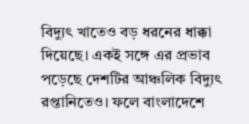বিদ্যুৎ খাতেও বড় ধরনের ধাক্কা দিয়েছে। একই সঙ্গে এর প্রভাব পড়েছে দেশটির আঞ্চলিক বিদ্যুৎ রপ্তানিতেও। ফলে বাংলাদেশে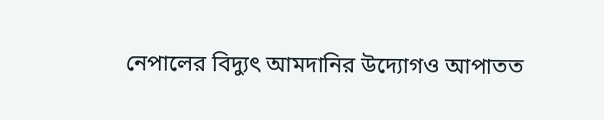নেপালের বিদ্যুৎ আমদানির উদ্যোগও আপাতত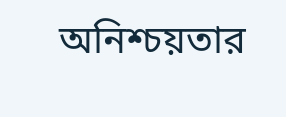অনিশ্চয়তার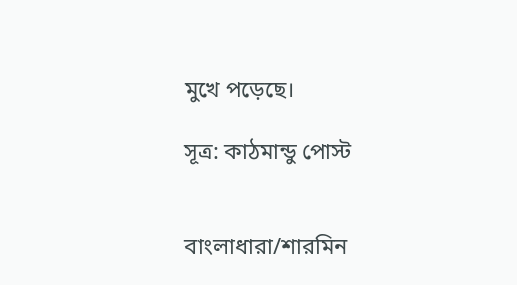মুখে পড়েছে।

সূত্র: কাঠমান্ডু পোস্ট


বাংলাধারা/শারমিন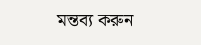মন্তব্য করুন